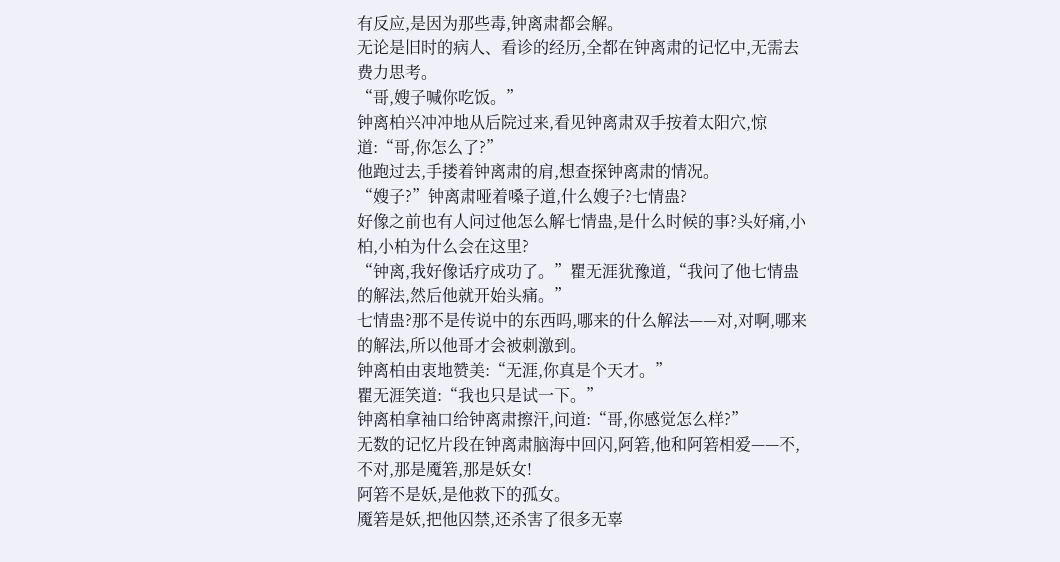有反应,是因为那些毒,钟离肃都会解。
无论是旧时的病人、看诊的经历,全都在钟离肃的记忆中,无需去费力思考。
“哥,嫂子喊你吃饭。”
钟离柏兴冲冲地从后院过来,看见钟离肃双手按着太阳穴,惊道:“哥,你怎么了?”
他跑过去,手搂着钟离肃的肩,想查探钟离肃的情况。
“嫂子?”钟离肃哑着嗓子道,什么嫂子?七情蛊?
好像之前也有人问过他怎么解七情蛊,是什么时候的事?头好痛,小柏,小柏为什么会在这里?
“钟离,我好像话疗成功了。”瞿无涯犹豫道,“我问了他七情蛊的解法,然后他就开始头痛。”
七情蛊?那不是传说中的东西吗,哪来的什么解法——对,对啊,哪来的解法,所以他哥才会被刺激到。
钟离柏由衷地赞美:“无涯,你真是个天才。”
瞿无涯笑道:“我也只是试一下。”
钟离柏拿袖口给钟离肃擦汗,问道:“哥,你感觉怎么样?”
无数的记忆片段在钟离肃脑海中回闪,阿箬,他和阿箬相爱——不,不对,那是魇箬,那是妖女!
阿箬不是妖,是他救下的孤女。
魇箬是妖,把他囚禁,还杀害了很多无辜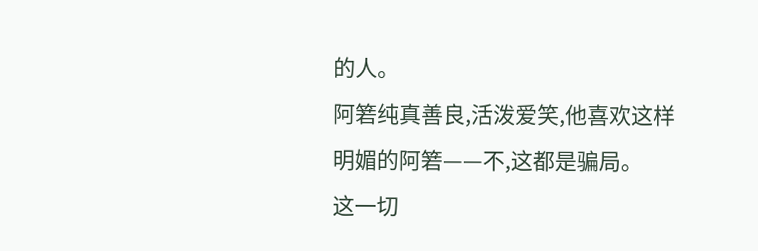的人。
阿箬纯真善良,活泼爱笑,他喜欢这样明媚的阿箬——不,这都是骗局。
这一切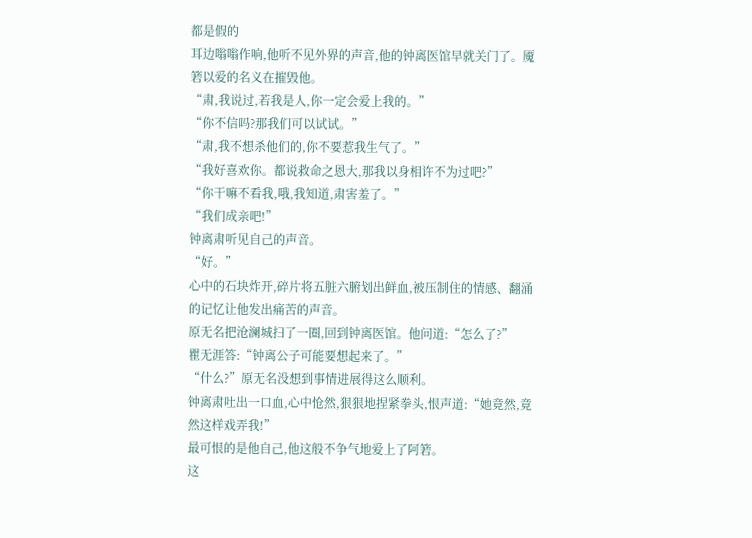都是假的
耳边嗡嗡作响,他听不见外界的声音,他的钟离医馆早就关门了。魇箬以爱的名义在摧毁他。
“肃,我说过,若我是人,你一定会爱上我的。”
“你不信吗?那我们可以试试。”
“肃,我不想杀他们的,你不要惹我生气了。”
“我好喜欢你。都说救命之恩大,那我以身相许不为过吧?”
“你干嘛不看我,哦,我知道,肃害羞了。”
“我们成亲吧!”
钟离肃听见自己的声音。
“好。”
心中的石块炸开,碎片将五脏六腑划出鲜血,被压制住的情感、翻涌的记忆让他发出痛苦的声音。
原无名把沧澜城扫了一圈,回到钟离医馆。他问道:“怎么了?”
瞿无涯答:“钟离公子可能要想起来了。”
“什么?”原无名没想到事情进展得这么顺利。
钟离肃吐出一口血,心中怆然,狠狠地捏紧拳头,恨声道:“她竟然,竟然这样戏弄我!”
最可恨的是他自己,他这般不争气地爱上了阿箬。
这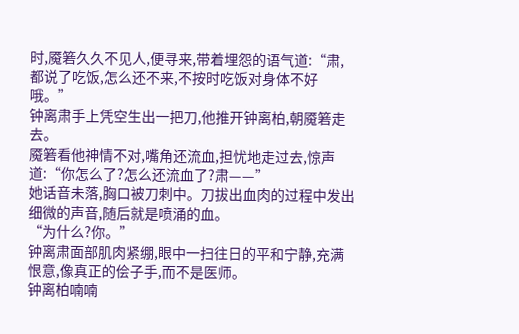时,魇箬久久不见人,便寻来,带着埋怨的语气道:“肃,都说了吃饭,怎么还不来,不按时吃饭对身体不好哦。”
钟离肃手上凭空生出一把刀,他推开钟离柏,朝魇箬走去。
魇箬看他神情不对,嘴角还流血,担忧地走过去,惊声道:“你怎么了?怎么还流血了?肃——”
她话音未落,胸口被刀刺中。刀拔出血肉的过程中发出细微的声音,随后就是喷涌的血。
“为什么?你。”
钟离肃面部肌肉紧绷,眼中一扫往日的平和宁静,充满恨意,像真正的侩子手,而不是医师。
钟离柏喃喃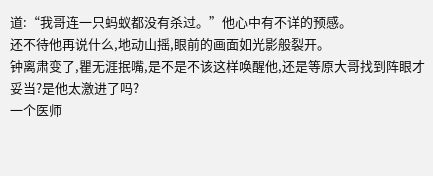道:“我哥连一只蚂蚁都没有杀过。”他心中有不详的预感。
还不待他再说什么,地动山摇,眼前的画面如光影般裂开。
钟离肃变了,瞿无涯抿嘴,是不是不该这样唤醒他,还是等原大哥找到阵眼才妥当?是他太激进了吗?
一个医师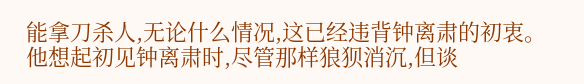能拿刀杀人,无论什么情况,这已经违背钟离肃的初衷。他想起初见钟离肃时,尽管那样狼狈消沉,但谈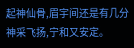起神仙骨,眉宇间还是有几分神采飞扬,宁和又安定。